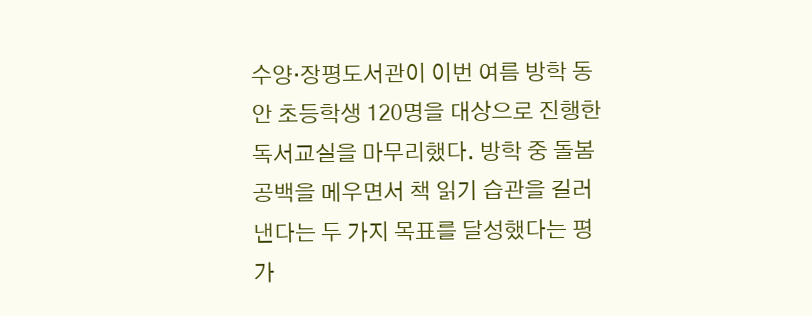수양·장평도서관이 이번 여름 방학 동안 초등학생 120명을 대상으로 진행한 독서교실을 마무리했다. 방학 중 돌봄 공백을 메우면서 책 읽기 습관을 길러낸다는 두 가지 목표를 달성했다는 평가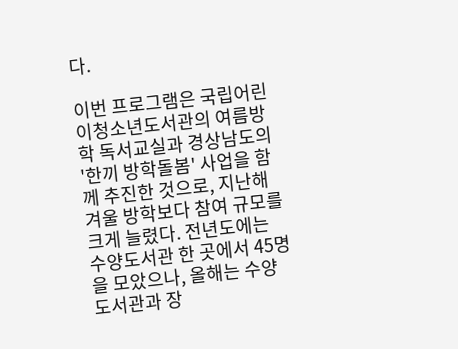다.

이번 프로그램은 국립어린이청소년도서관의 여름방학 독서교실과 경상남도의 '한끼 방학돌봄' 사업을 함께 추진한 것으로, 지난해 겨울 방학보다 참여 규모를 크게 늘렸다. 전년도에는 수양도서관 한 곳에서 45명을 모았으나, 올해는 수양도서관과 장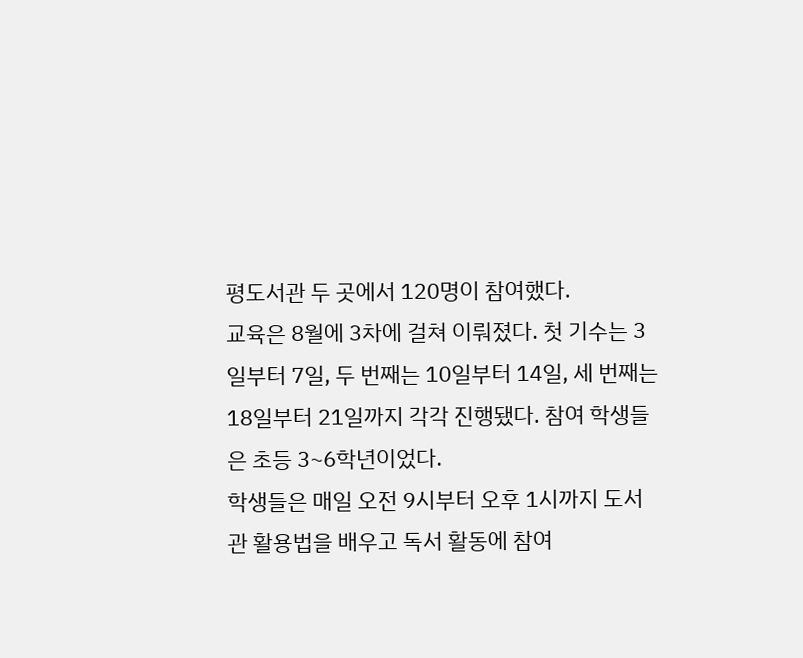평도서관 두 곳에서 120명이 참여했다.
교육은 8월에 3차에 걸쳐 이뤄졌다. 첫 기수는 3일부터 7일, 두 번째는 10일부터 14일, 세 번째는 18일부터 21일까지 각각 진행됐다. 참여 학생들은 초등 3~6학년이었다.
학생들은 매일 오전 9시부터 오후 1시까지 도서관 활용법을 배우고 독서 활동에 참여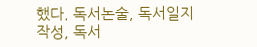했다. 독서논술, 독서일지 작성, 독서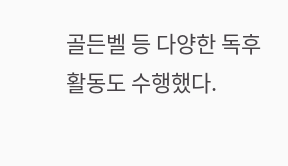골든벨 등 다양한 독후 활동도 수행했다.